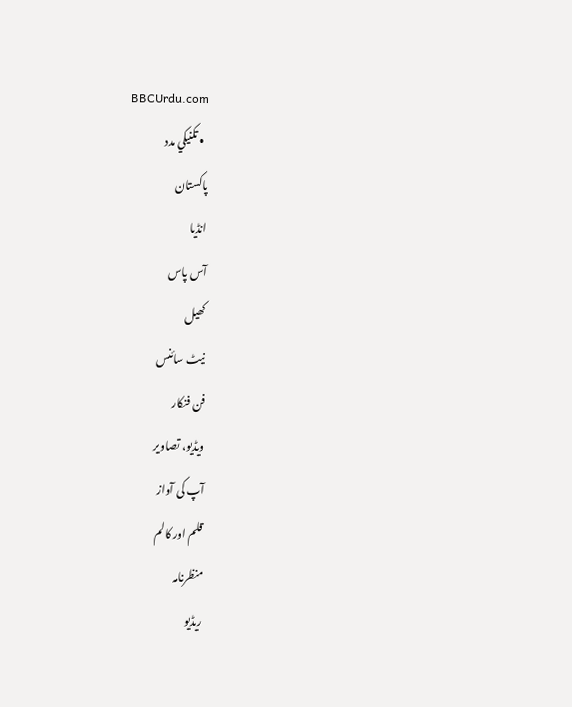BBCUrdu.com
  • تکنيکي مدد
پاکستان
انڈیا
آس پاس
کھیل
نیٹ سائنس
فن فنکار
ویڈیو، تصاویر
آپ کی آواز
قلم اور کالم
منظرنامہ
ریڈیو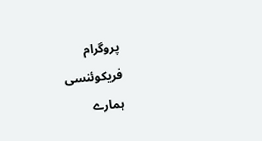پروگرام
فریکوئنسی
ہمارے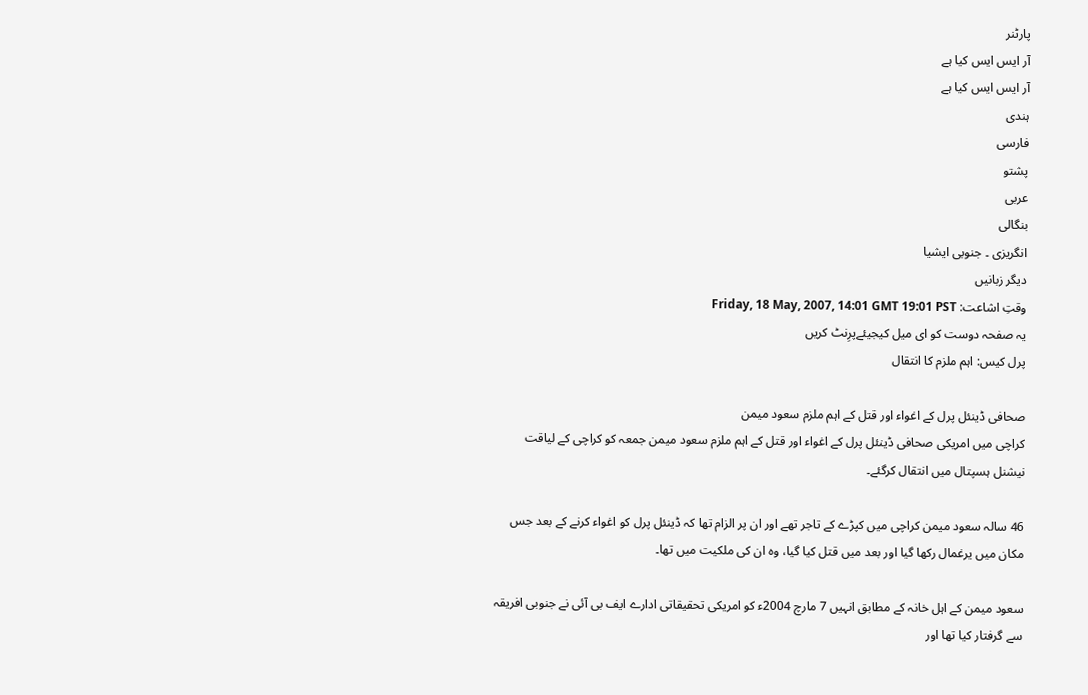پارٹنر
آر ایس ایس کیا ہے
آر ایس ایس کیا ہے
ہندی
فارسی
پشتو
عربی
بنگالی
انگریزی ۔ جنوبی ایشیا
دیگر زبانیں
وقتِ اشاعت: Friday, 18 May, 2007, 14:01 GMT 19:01 PST
یہ صفحہ دوست کو ای میل کیجیئےپرِنٹ کریں
پرل کیس: اہم ملزم کا انتقال

صحافی ڈینئل پرل کے اغواء اور قتل کے اہم ملزم سعود میمن
کراچی میں امریکی صحافی ڈینئل پرل کے اغواء اور قتل کے اہم ملزم سعود میمن جمعہ کو کراچی کے لیاقت نیشنل ہسپتال میں انتقال کرگئے۔

46 سالہ سعود میمن کراچی میں کپڑے کے تاجر تھے اور ان پر الزام تھا کہ ڈینئل پرل کو اغواء کرنے کے بعد جس مکان میں یرغمال رکھا گیا اور بعد میں قتل کیا گیا، وہ ان کی ملکیت میں تھا۔

سعود میمن کے اہل خانہ کے مطابق انہیں 7 مارچ 2004ء کو امریکی تحقیقاتی ادارے ایف بی آئی نے جنوبی افریقہ سے گرفتار کیا تھا اور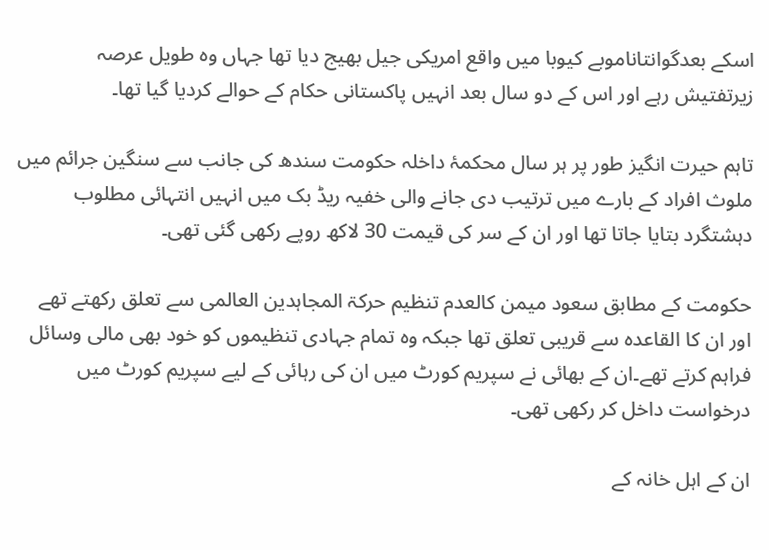اسکے بعدگوانتاناموبے کیوبا میں واقع امریکی جیل بھیج دیا تھا جہاں وہ طویل عرصہ زیرتفتیش رہے اور اس کے دو سال بعد انہیں پاکستانی حکام کے حوالے کردیا گیا تھا۔

تاہم حیرت انگیز طور پر ہر سال محکمۂ داخلہ حکومت سندھ کی جانب سے سنگین جرائم میں ملوث افراد کے بارے میں ترتیب دی جانے والی خفیہ ریڈ بک میں انہیں انتہائی مطلوب دہشتگرد بتایا جاتا تھا اور ان کے سر کی قیمت 30 لاکھ روپے رکھی گئی تھی۔

حکومت کے مطابق سعود میمن کالعدم تنظیم حرکۃ المجاہدین العالمی سے تعلق رکھتے تھے اور ان کا القاعدہ سے قریبی تعلق تھا جبکہ وہ تمام جہادی تنظیموں کو خود بھی مالی وسائل فراہم کرتے تھے۔ان کے بھائی نے سپریم کورٹ میں ان کی رہائی کے لیے سپریم کورٹ میں درخواست داخل کر رکھی تھی۔

ان کے اہل خانہ کے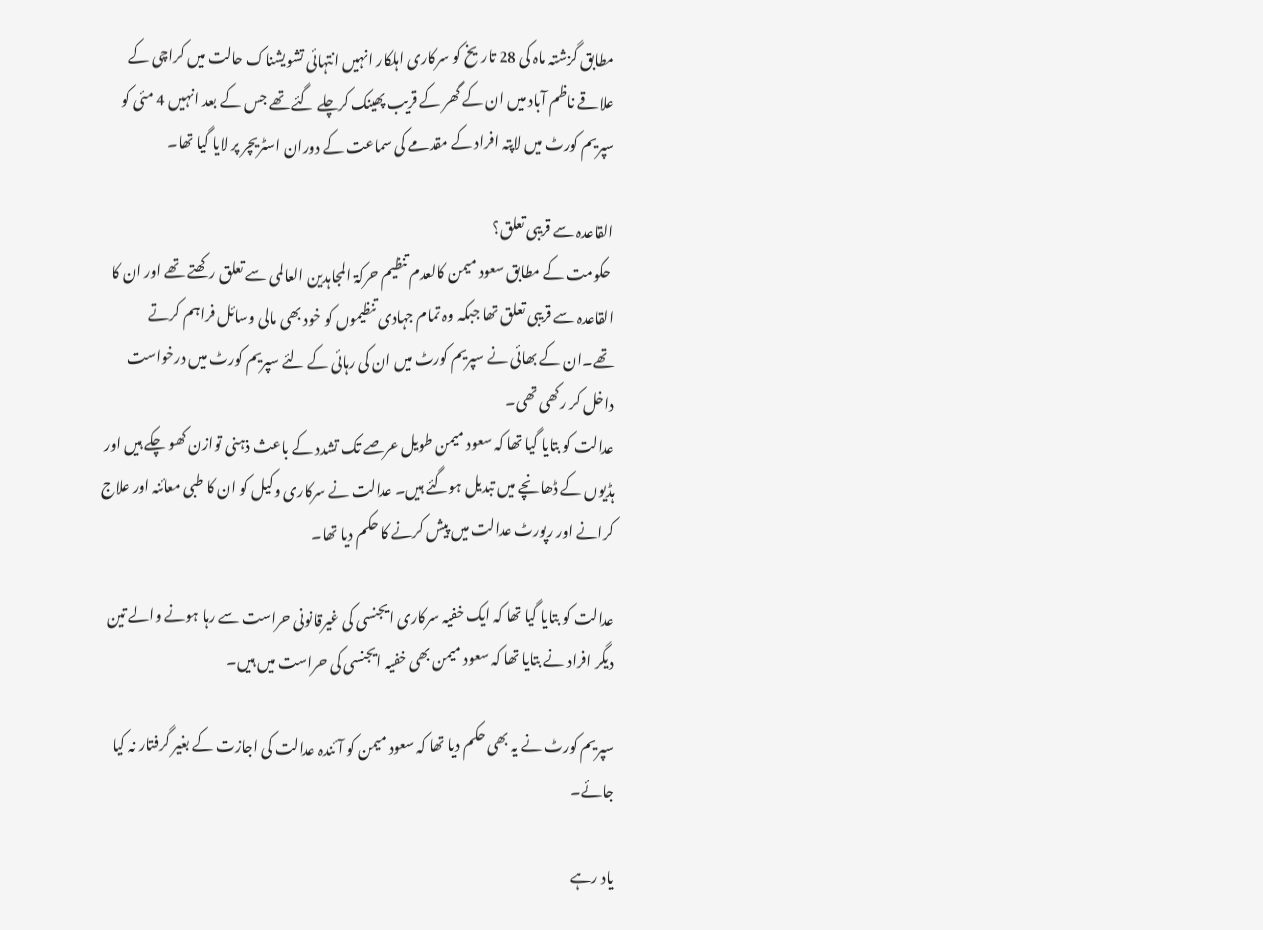مطابق گزشتہ ماہ کی 28 تاریخ کو سرکاری اہلکار انہیں انتہائی تشویشناک حالت میں کراچی کے علاقے ناظم آباد میں ان کے گھر کے قریب پھینک کرچلے گئے تھے جس کے بعد انہیں 4 مئی کو سپریم کورٹ میں لاپتہ افراد کے مقدمے کی سماعت کے دوران اسٹریچر پر لایا گیا تھا۔

القاعدہ سے قریبی تعلق؟
 حکومت کے مطابق سعود میمن کالعدم تنظیم حرکۃ المجاہدین العالمی سے تعلق رکھتے تھے اور ان کا القاعدہ سے قریبی تعلق تھا جبکہ وہ تمام جہادی تنظیموں کو خود بھی مالی وسائل فراہم کرتے تھے۔ان کے بھائی نے سپریم کورٹ میں ان کی رہائی کے لئے سپریم کورٹ میں درخواست داخل کر رکھی تھی۔
عدالت کو بتایا گیا تھا کہ سعود میمن طویل عرصے تک تشدد کے باعث ذہنی توازن کھو چکے ہیں اور ہڈیوں کے ڈھانچے میں تبدیل ہوگئے ہیں۔ عدالت نے سرکاری وکیل کو ان کا طبی معائنہ اور علاج کرانے اور رپورٹ عدالت میں پیش کرنے کا حکم دیا تھا۔

عدالت کو بتایا گیا تھا کہ ایک خفیہ سرکاری ایجنسی کی غیرقانونی حراست سے رہا ہونے والے تین دیگر افراد نے بتایا تھا کہ سعود میمن بھی خفیہ ایجنسی کی حراست میں ہیں۔

سپریم کورٹ نے یہ بھی حکم دیا تھا کہ سعود میمن کو آئندہ عدالت کی اجازت کے بغیر گرفتار نہ کیا جائے۔

یاد رہے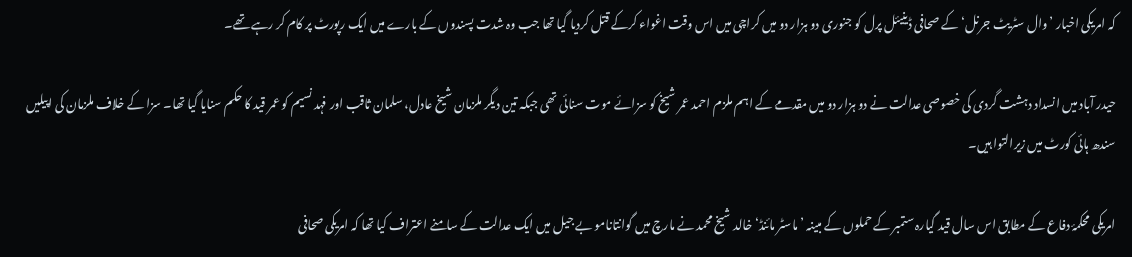کہ امریکی اخبار ’وال سٹریٹ جرنل‘ کے صحافی ڈینیئل پرل کو جنوری دو ہزار دو میں کراچی میں اس وقت اغواء کرکے قتل کردیا گیا تھا جب وہ شدت پسندوں کے بارے میں ایک رپورٹ پر کام کر رہے تھے۔

حیدر آباد میں انسداد دہشت گردی کی خصوصی عدالت نے دو ہزار دو میں مقدمے کے اہم ملزم احمد عمر شیخ کو سزائے موت سنائی تھی جبکہ تین دیگر ملزمان شیخ عادل، سلمان ثاقب اور فہد نسیم کو عمر قید کا حکم سنایا گیا تھا۔ سزا کے خلاف ملزمان کی اپیلیں سندھ ہائی کورٹ میں زیرالتوا ہیں۔

امریکی محکمۂ دفاع کے مطابق اس سال قید گیارہ ستمبر کے حملوں کے مبینہ ’ماسٹر مائنڈ‘ خالد شیخ محمد نے مارچ میں گوانتانامو بے جیل میں ایک عدالت کے سامنے اعتراف کیا تھا کہ امریکی صحافی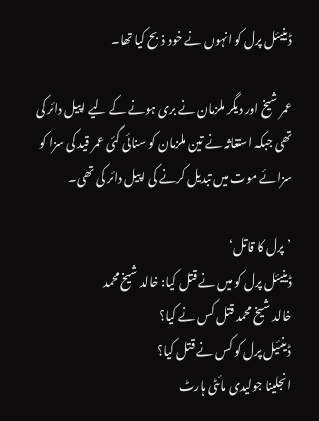ڈینیئل پرل کو انہوں نے خود ذبح کیا تھا۔

عمر شیخ اور دیگر ملزمان نے بری ہونے کے لیے اپیل دائر کی تھی جبکہ استغاثہ نے تین ملزمان کو سنائی گئی عمر قید کی سزا کو سزائے موت میں تبدیل کرنے کی اپیل دائر کی تھی۔

’پرل کا قاتل‘
ڈینیئل پرل کو میں نے قتل کیا: خالد شیخ محمد
خالد شیخ محمد قتل کس نے کیا؟
ڈینئیل پرل کو کس نے قتل کیا؟
انجلینا جولیدی مائٹی ہارٹ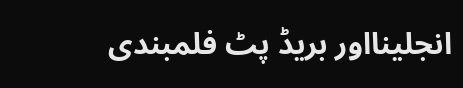انجلینااور بریڈ پٹ فلمبندی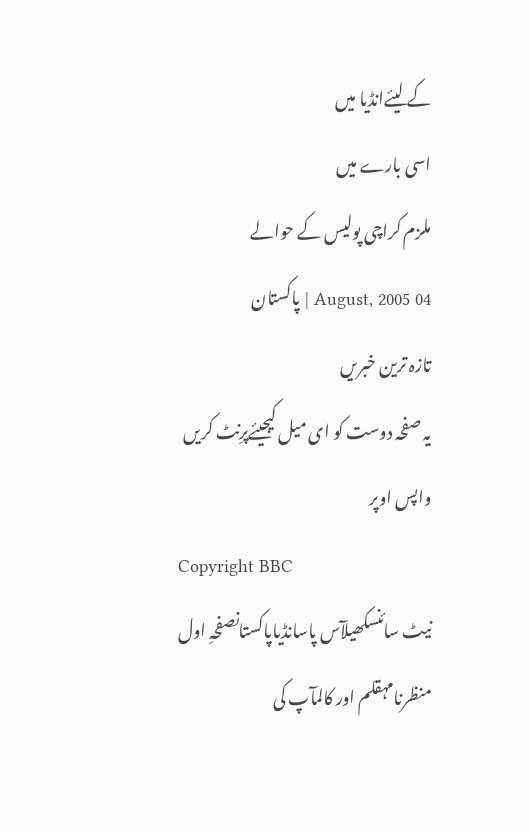کے لیئےانڈیا میں
اسی بارے میں
ملزم کراچی پولیس کے حوالے
04 August, 2005 | پاکستان
تازہ ترین خبریں
یہ صفحہ دوست کو ای میل کیجیئےپرِنٹ کریں
واپس اوپر
Copyright BBC
نیٹ سائنسکھیلآس پاسانڈیاپاکستانصفحہِ اول
منظرنامہقلم اور کالمآپ کی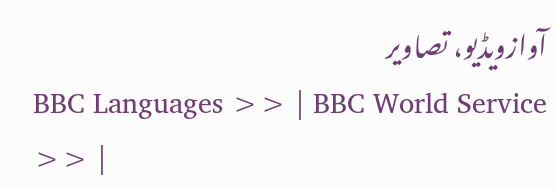آوازویڈیو، تصاویر
BBC Languages >> | BBC World Service >> |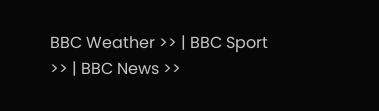BBC Weather >> | BBC Sport >> | BBC News >>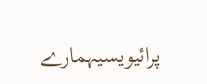پرائیویسیہمارے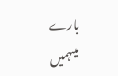بارے میںہمیں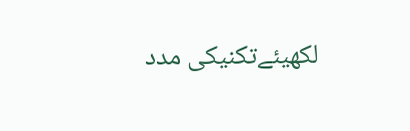لکھیئےتکنیکی مدد